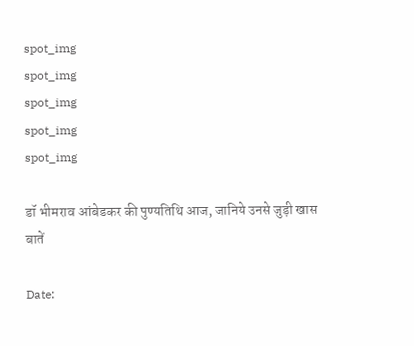spot_img
spot_img
spot_img
spot_img
spot_img

डॉ भीमराव आंबेडकर की पुण्यतिथि आज, जानिये उनसे जुड़ी खास बातें

Date: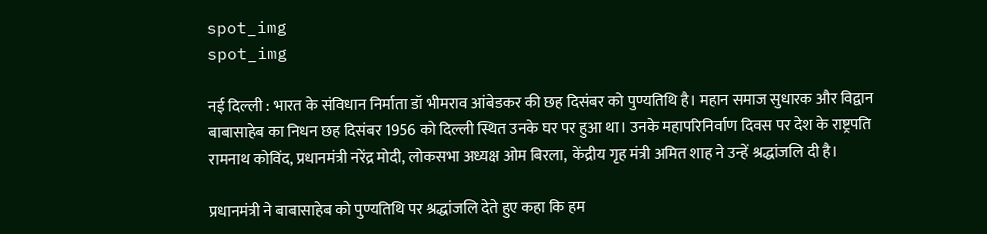spot_img
spot_img

नई दिल्‍ली : भारत के संविधान निर्माता डॉ भीमराव आंबेडकर की छह दिसंबर को पुण्यतिथि है। महान समाज सुधारक और विद्वान बाबासाहेब का निधन छह दिसंबर 1956 को दिल्ली स्थित उनके घर पर हुआ था। उनके महापरिनिर्वाण दिवस पर देश के राष्ट्रपति रामनाथ कोविंद, प्रधानमंत्री नरेंद्र मोदी, लोकसभा अध्यक्ष ओम बिरला,  केंद्रीय गृह मंत्री अमित शाह ने उन्हें श्रद्धांजलि दी है।

प्रधानमंत्री ने बाबासाहेब को पुण्यतिथि पर श्रद्धांजलि देते हुए कहा कि हम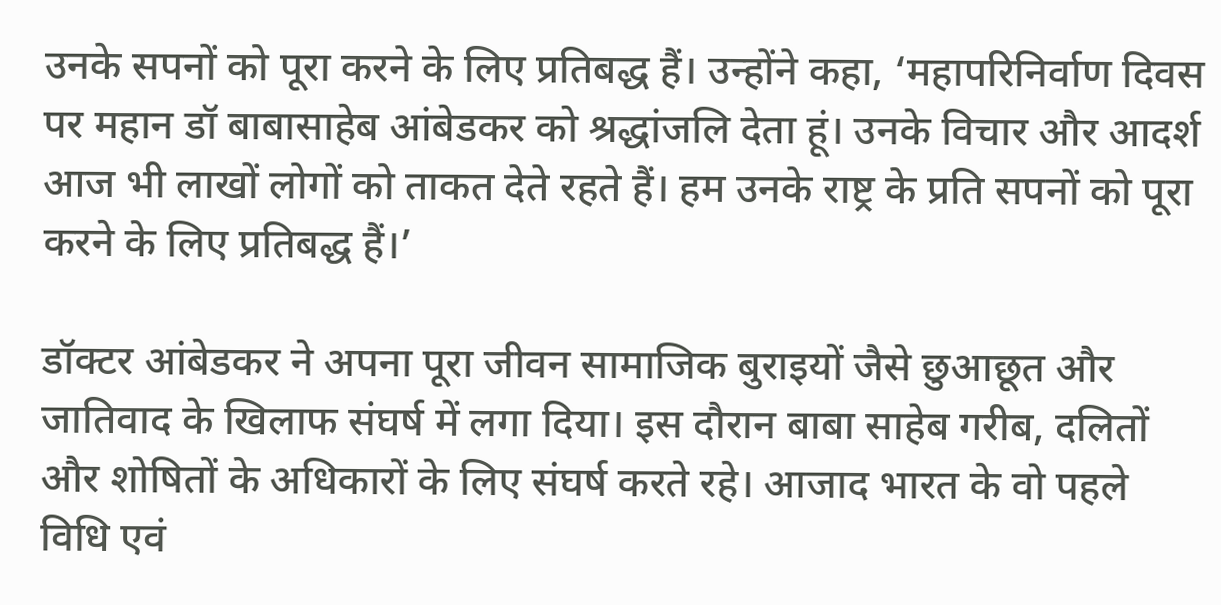उनके सपनों को पूरा करने के लिए प्रतिबद्ध हैं। उन्होंने कहा, ‘महापरिनिर्वाण दिवस पर महान डॉ बाबासाहेब आंबेडकर को श्रद्धांजलि देता हूं। उनके विचार और आदर्श आज भी लाखों लोगों को ताकत देते रहते हैं। हम उनके राष्ट्र के प्रति सपनों को पूरा करने के लिए प्रतिबद्ध हैं।’

डॉक्टर आंबेडकर ने अपना पूरा जीवन सामाजिक बुराइयों जैसे छुआछूत और जातिवाद के खिलाफ संघर्ष में लगा दिया। इस दौरान बाबा साहेब गरीब, दलितों और शोषितों के अधिकारों के लिए संघर्ष करते रहे। आजाद भारत के वो पहले विधि एवं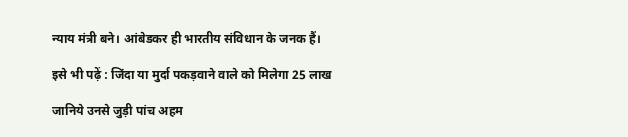न्याय मंत्री बने। आंबेडकर ही भारतीय संविधान के जनक हैं।

इसे भी पढ़ें : जिंदा या मुर्दा पकड़वाने वाले को मिलेगा 25 लाख

जानिये उनसे जुड़ी पांच अहम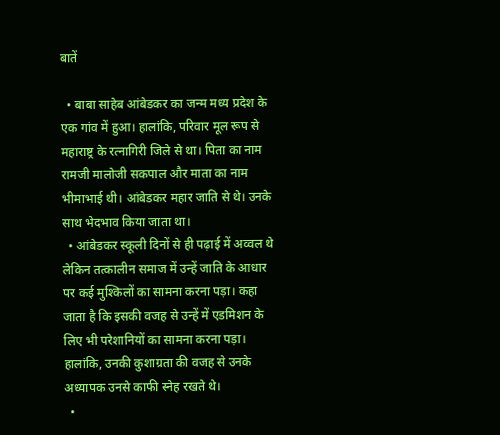बातें

  • बाबा साहेब आंबेडकर का जन्म मध्य प्रदेश के एक गांव में हुआ। हालांकि, परिवार मूल रूप से महाराष्ट्र के रत्नागिरी जिले से था। पिता का नाम रामजी मालोजी सकपाल और माता का नाम भीमाभाई थी। आंबेडकर महार जाति से थे। उनके साथ भेदभाव किया जाता था।
  • आंबेडकर स्कूली दिनों से ही पढ़ाई में अव्वल थे लेकिन तत्कालीन समाज में उन्हें जाति के आधार पर कई मुश्किलों का सामना करना पड़ा। कहा जाता है कि इसकी वजह से उन्हें में एडमिशन के लिए भी परेशानियों का सामना करना पड़ा। हालांकि, उनकी कुशाग्रता की वजह से उनके अध्यापक उनसे काफी स्नेह रखते थे।
  •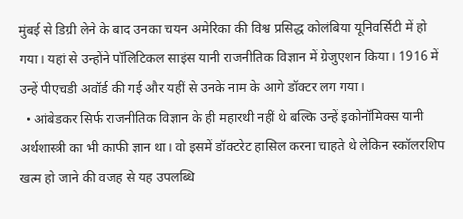मुंबई से डिग्री लेने के बाद उनका चयन अमेरिका की विश्व प्रसिद्ध कोलंबिया यूनिवर्सिटी में हो गया। यहां से उन्होंने पॉलिटिकल साइंस यानी राजनीतिक विज्ञान में ग्रेजुएशन किया। 1916 में उन्हें पीएचडी अवॉर्ड की गई और यहीं से उनके नाम के आगे डॉक्टर लग गया।
  • आंबेडकर सिर्फ राजनीतिक विज्ञान के ही महारथी नहीं थे बल्कि उन्हें इकोनॉमिक्स यानी अर्थशास्त्री का भी काफी ज्ञान था। वो इसमें डॉक्टरेट हासिल करना चाहते थे लेकिन स्कॉलरशिप खत्म हो जाने की वजह से यह उपलब्धि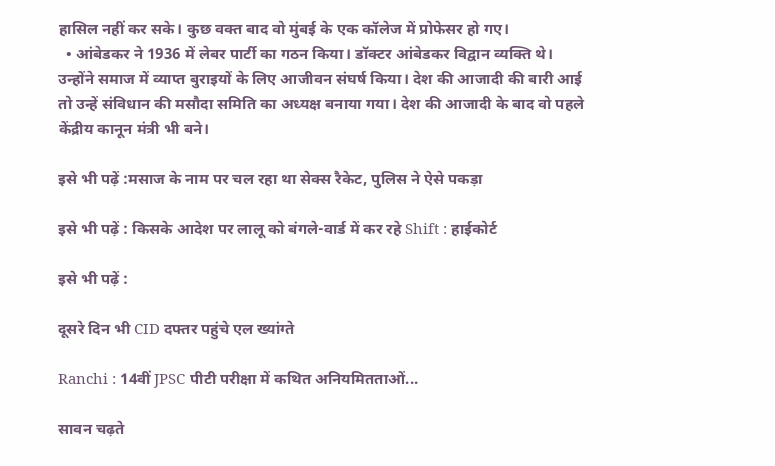हासिल नहीं कर सके। कुछ वक्त बाद वो मुंबई के एक कॉलेज में प्रोफेसर हो गए।
  • आंबेडकर ने 1936 में लेबर पार्टी का गठन किया। डॉक्टर आंबेडकर विद्वान व्यक्ति थे। उन्होंने समाज में व्याप्त बुराइयों के लिए आजीवन संघर्ष किया। देश की आजादी की बारी आई तो उन्हें संविधान की मसौदा समिति का अध्यक्ष बनाया गया। देश की आजादी के बाद वो पहले केंद्रीय कानून मंत्री भी बने।

इसे भी पढ़ें :मसाज के नाम पर चल रहा था सेक्‍स रैकेट, पुलिस ने ऐसे पकड़ा

इसे भी पढ़ें : किसके आदेश पर लालू को बंगले-वार्ड में कर रहे Shift : हाईकोर्ट

इसे भी पढ़ें :

दूसरे दिन भी CID दफ्तर पहुंचे एल ख्यांग्ते

Ranchi : 14वीं JPSC पीटी परीक्षा में कथित अनियमितताओं...

सावन चढ़ते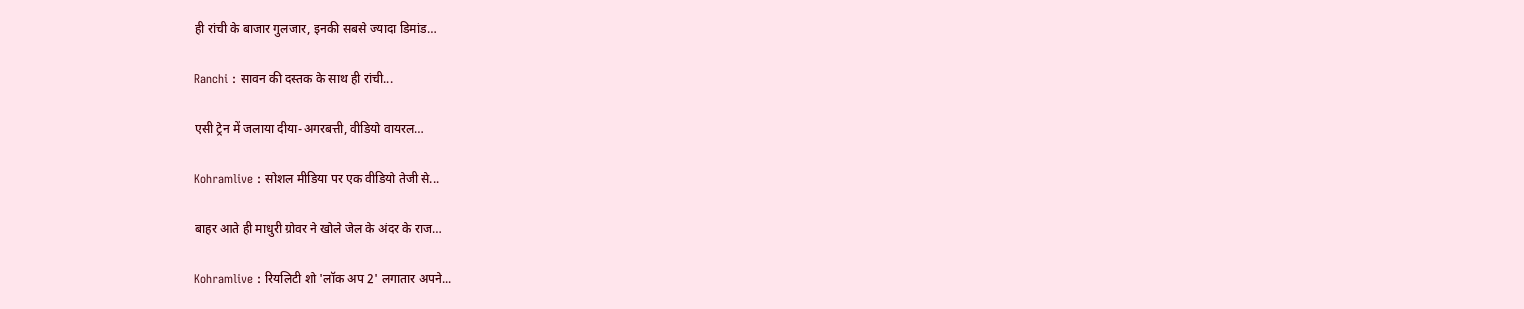ही रांची के बाजार गुलजार, इनकी सबसे ज्यादा डिमांड…

Ranchi : सावन की दस्तक के साथ ही रांची...

एसी ट्रेन में जलाया दीया-अगरबत्ती, वीडियो वायरल…

Kohramlive : सोशल मीडिया पर एक वीडियो तेजी से...

बाहर आते ही माधुरी ग्रोवर ने खोले जेल के अंदर के राज…

Kohramlive : रियलिटी शो 'लॉक अप 2' लगातार अपने...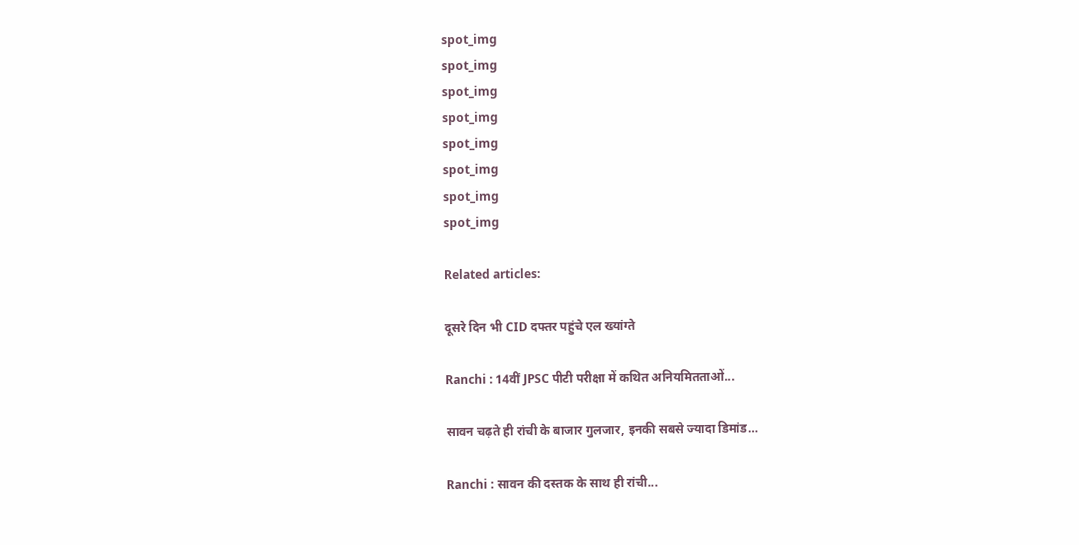spot_img
spot_img
spot_img
spot_img
spot_img
spot_img
spot_img
spot_img

Related articles:

दूसरे दिन भी CID दफ्तर पहुंचे एल ख्यांग्ते

Ranchi : 14वीं JPSC पीटी परीक्षा में कथित अनियमितताओं...

सावन चढ़ते ही रांची के बाजार गुलजार, इनकी सबसे ज्यादा डिमांड…

Ranchi : सावन की दस्तक के साथ ही रांची...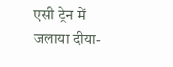एसी ट्रेन में जलाया दीया-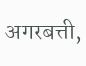अगरबत्ती,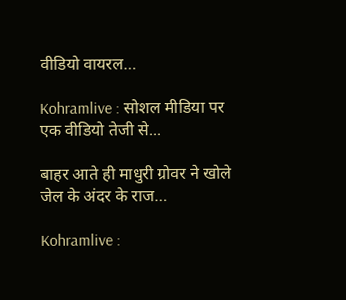वीडियो वायरल…

Kohramlive : सोशल मीडिया पर एक वीडियो तेजी से...

बाहर आते ही माधुरी ग्रोवर ने खोले जेल के अंदर के राज…

Kohramlive :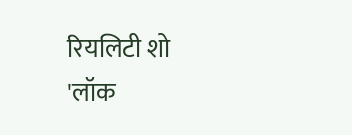रियलिटी शो 'लॉक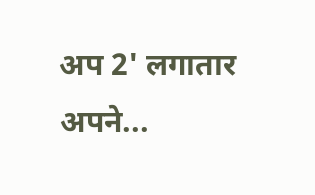अप 2' लगातार अपने...